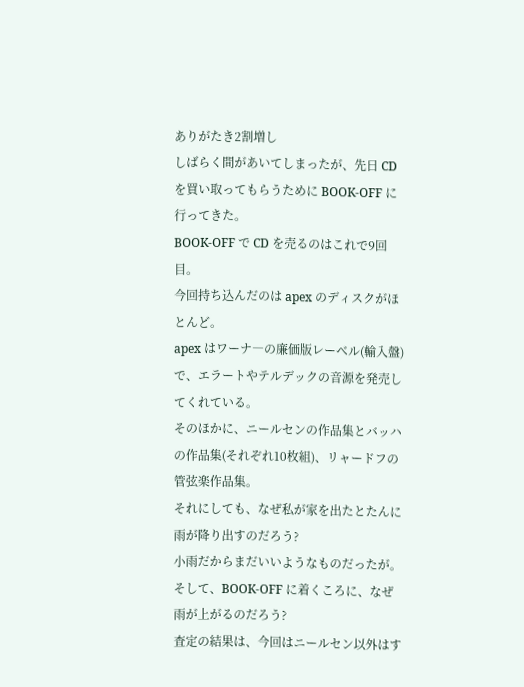ありがたき2割増し
しばらく間があいてしまったが、先日 CD を買い取ってもらうために BOOK-OFF に行ってきた。
BOOK-OFF で CD を売るのはこれで9回目。
今回持ち込んだのは apex のディスクがほとんど。
apex はワーナ―の廉価版レーベル(輸入盤)で、エラートやテルデックの音源を発売してくれている。
そのほかに、ニールセンの作品集とバッハの作品集(それぞれ10枚組)、リャードフの管弦楽作品集。
それにしても、なぜ私が家を出たとたんに雨が降り出すのだろう?
小雨だからまだいいようなものだったが。
そして、BOOK-OFF に着くころに、なぜ雨が上がるのだろう?
査定の結果は、今回はニールセン以外はす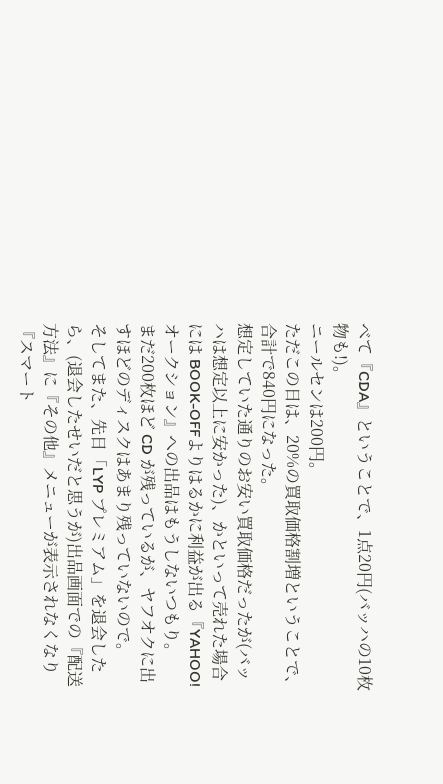べて『CDA』ということで、1点20円(バッハの10枚物も!)。
ニールセンは200円。
ただこの日は、20%の買取価格割増ということで、合計で840円になった。
想定していた通りのお安い買取価格だったが(バッハは想定以上に安かった)、かといって売れた場合には BOOK-OFFよりはるかに利益が出る『YAHOO!オークション』への出品はもうしないつもり。
まだ200枚ほど CD が残っているが、ヤフオクに出すほどのディスクはあまり残っていないので。
そしてまた、先日「LYP プレミアム」を退会したら、(退会したせいだと思うが)出品画面での『配送方法』に『その他』メニューが表示されなくなり『スマート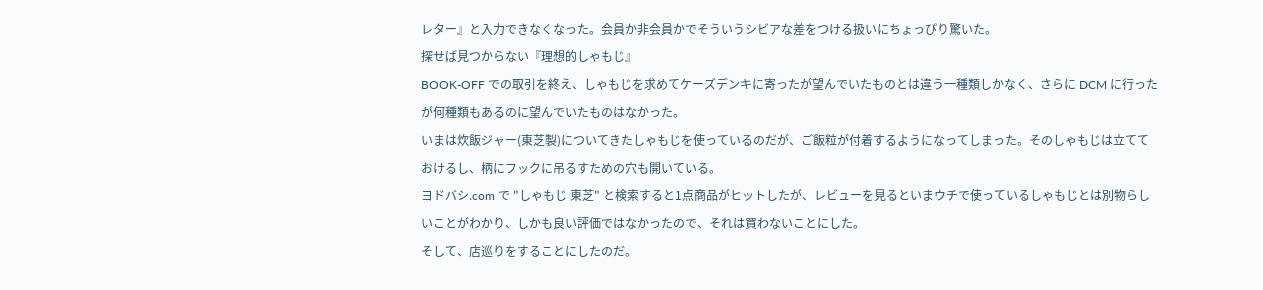レター』と入力できなくなった。会員か非会員かでそういうシビアな差をつける扱いにちょっぴり驚いた。
探せば見つからない『理想的しゃもじ』
BOOK-OFF での取引を終え、しゃもじを求めてケーズデンキに寄ったが望んでいたものとは違う一種類しかなく、さらに DCM に行ったが何種類もあるのに望んでいたものはなかった。
いまは炊飯ジャー(東芝製)についてきたしゃもじを使っているのだが、ご飯粒が付着するようになってしまった。そのしゃもじは立てておけるし、柄にフックに吊るすための穴も開いている。
ヨドバシ.com で "しゃもじ 東芝" と検索すると1点商品がヒットしたが、レビューを見るといまウチで使っているしゃもじとは別物らしいことがわかり、しかも良い評価ではなかったので、それは買わないことにした。
そして、店巡りをすることにしたのだ。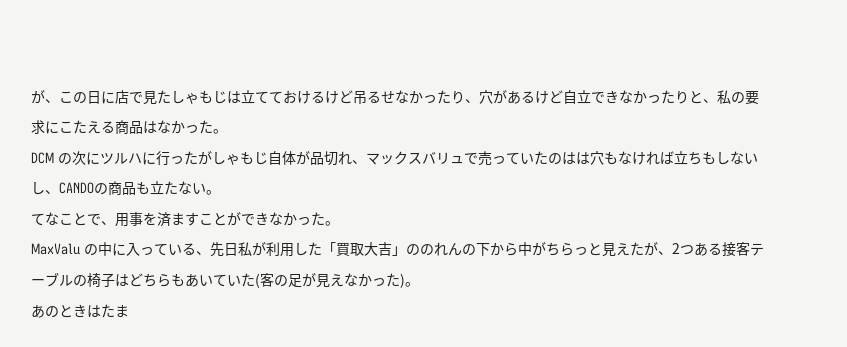が、この日に店で見たしゃもじは立てておけるけど吊るせなかったり、穴があるけど自立できなかったりと、私の要求にこたえる商品はなかった。
DCM の次にツルハに行ったがしゃもじ自体が品切れ、マックスバリュで売っていたのはは穴もなければ立ちもしないし、CANDOの商品も立たない。
てなことで、用事を済ますことができなかった。
MaxValu の中に入っている、先日私が利用した「買取大吉」ののれんの下から中がちらっと見えたが、2つある接客テーブルの椅子はどちらもあいていた(客の足が見えなかった)。
あのときはたま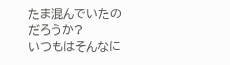たま混んでいたのだろうか?
いつもはそんなに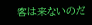客は来ないのだ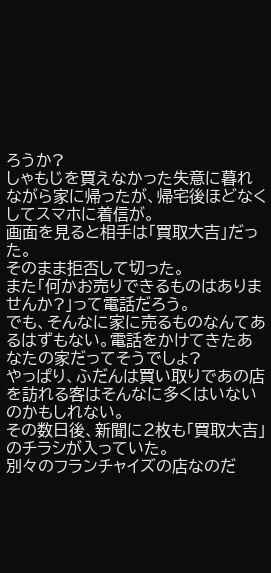ろうか?
しゃもじを買えなかった失意に暮れながら家に帰ったが、帰宅後ほどなくしてスマホに着信が。
画面を見ると相手は「買取大吉」だった。
そのまま拒否して切った。
また「何かお売りできるものはありませんか?」って電話だろう。
でも、そんなに家に売るものなんてあるはずもない。電話をかけてきたあなたの家だってそうでしょ?
やっぱり、ふだんは買い取りであの店を訪れる客はそんなに多くはいないのかもしれない。
その数日後、新聞に2枚も「買取大吉」のチラシが入っていた。
別々のフランチャイズの店なのだ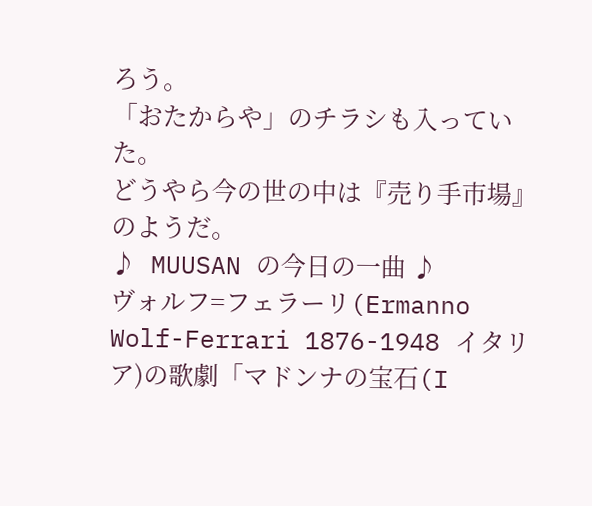ろう。
「おたからや」のチラシも入っていた。
どうやら今の世の中は『売り手市場』のようだ。
♪ MUUSAN の今日の一曲 ♪
ヴォルフ=フェラーリ(Ermanno Wolf-Ferrari 1876-1948 イタリア)の歌劇「マドンナの宝石(I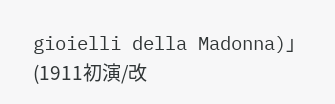gioielli della Madonna)」(1911初演/改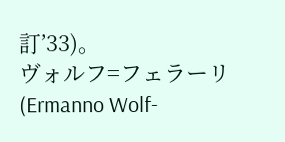訂’33)。
ヴォルフ=フェラーリ(Ermanno Wolf-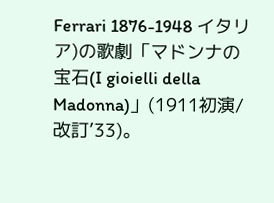Ferrari 1876-1948 イタリア)の歌劇「マドンナの宝石(I gioielli della Madonna)」(1911初演/改訂’33)。